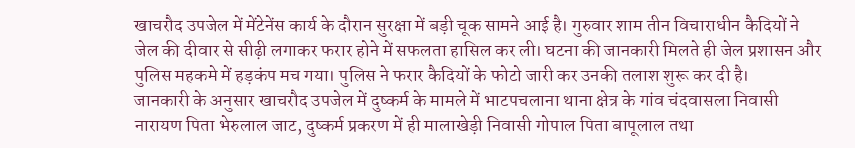खाचरौद उपजेल में मेंटेनेंस कार्य के दौरान सुरक्षा में बड़ी चूक सामने आई है। गुरुवार शाम तीन विचाराधीन कैदियों ने जेल की दीवार से सीढ़ी लगाकर फरार होने में सफलता हासिल कर ली। घटना की जानकारी मिलते ही जेल प्रशासन और पुलिस महकमे में हड़कंप मच गया। पुलिस ने फरार कैदियों के फोटो जारी कर उनकी तलाश शुरू कर दी है।
जानकारी के अनुसार खाचरौद उपजेल में दुष्कर्म के मामले में भाटपचलाना थाना क्षेत्र के गांव चंदवासला निवासी नारायण पिता भेरुलाल जाट, दुष्कर्म प्रकरण में ही मालाखेड़ी निवासी गोपाल पिता बापूलाल तथा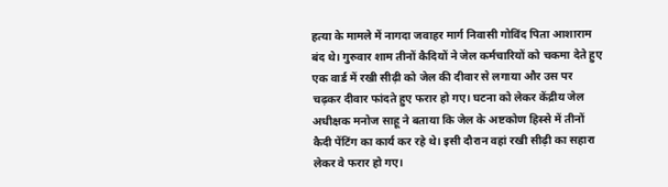हत्या के मामले में नागदा जवाहर मार्ग निवासी गोविंद पिता आशाराम बंद थे। गुरुवार शाम तीनों कैदियों ने जेल कर्मचारियों को चकमा देते हुए एक वार्ड में रखी सीढ़ी को जेल की दीवार से लगाया और उस पर चढ़कर दीवार फांदते हुए फरार हो गए। घटना को लेकर केंद्रीय जेल अधीक्षक मनोज साहू ने बताया कि जेल के अष्टकोण हिस्से में तीनों कैदी पेंटिंग का कार्य कर रहे थे। इसी दौरान वहां रखी सीढ़ी का सहारा लेकर वे फरार हो गए।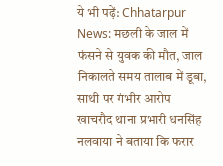ये भी पढ़ें: Chhatarpur News: मछली के जाल में फंसने से युवक की मौत, जाल निकालते समय तालाब में डूबा, साथी पर गंभीर आरोप
खाचरौद थाना प्रभारी धनसिंह नलवाया ने बताया कि फरार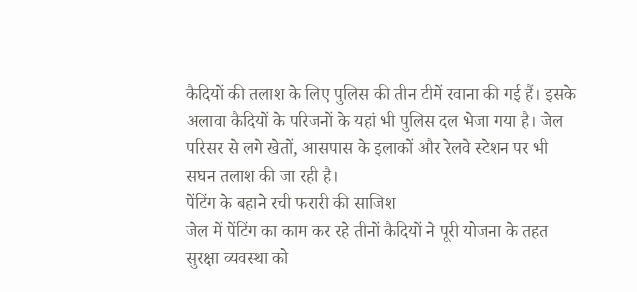कैदियों की तलाश के लिए पुलिस की तीन टीमें रवाना की गई हैं। इसके अलावा कैदियों के परिजनों के यहां भी पुलिस दल भेजा गया है। जेल परिसर से लगे खेतों, आसपास के इलाकों और रेलवे स्टेशन पर भी सघन तलाश की जा रही है।
पेंटिंग के बहाने रची फरारी की साजिश
जेल में पेंटिंग का काम कर रहे तीनों कैदियों ने पूरी योजना के तहत सुरक्षा व्यवस्था को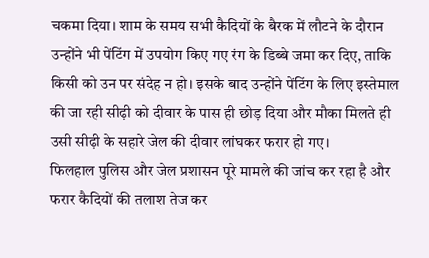चकमा दिया। शाम के समय सभी कैदियों के बैरक में लौटने के दौरान उन्होंने भी पेंटिंग में उपयोग किए गए रंग के डिब्बे जमा कर दिए, ताकि किसी को उन पर संदेह न हो। इसके बाद उन्होंने पेंटिंग के लिए इस्तेमाल की जा रही सीढ़ी को दीवार के पास ही छोड़ दिया और मौका मिलते ही उसी सीढ़ी के सहारे जेल की दीवार लांघकर फरार हो गए।
फिलहाल पुलिस और जेल प्रशासन पूरे मामले की जांच कर रहा है और फरार कैदियों की तलाश तेज कर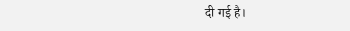दी गई है।